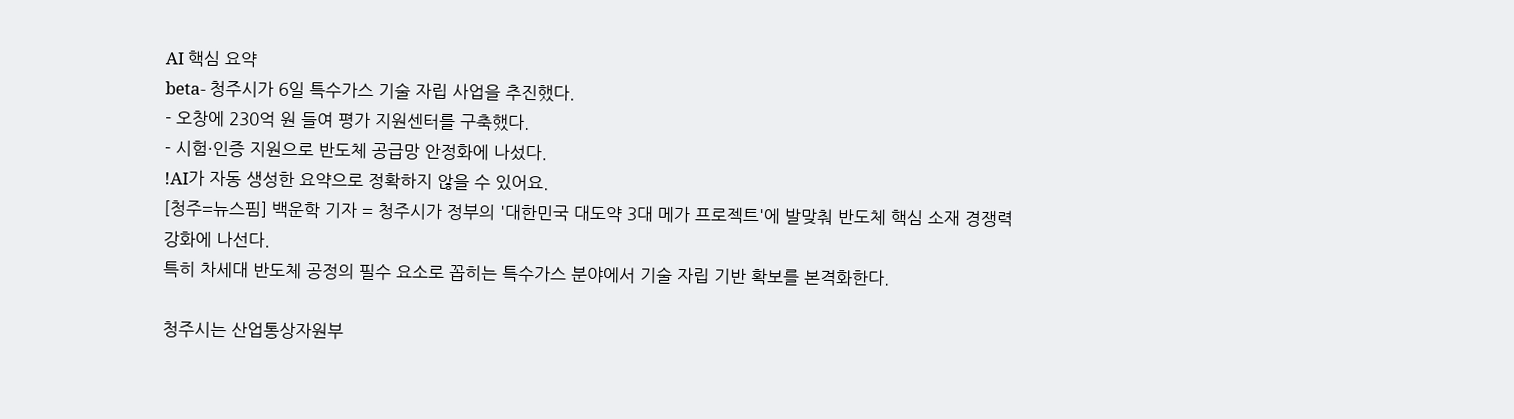AI 핵심 요약
beta- 청주시가 6일 특수가스 기술 자립 사업을 추진했다.
- 오창에 230억 원 들여 평가 지원센터를 구축했다.
- 시험·인증 지원으로 반도체 공급망 안정화에 나섰다.
!AI가 자동 생성한 요약으로 정확하지 않을 수 있어요.
[청주=뉴스핌] 백운학 기자 = 청주시가 정부의 '대한민국 대도약 3대 메가 프로젝트'에 발맞춰 반도체 핵심 소재 경쟁력 강화에 나선다.
특히 차세대 반도체 공정의 필수 요소로 꼽히는 특수가스 분야에서 기술 자립 기반 확보를 본격화한다.

청주시는 산업통상자원부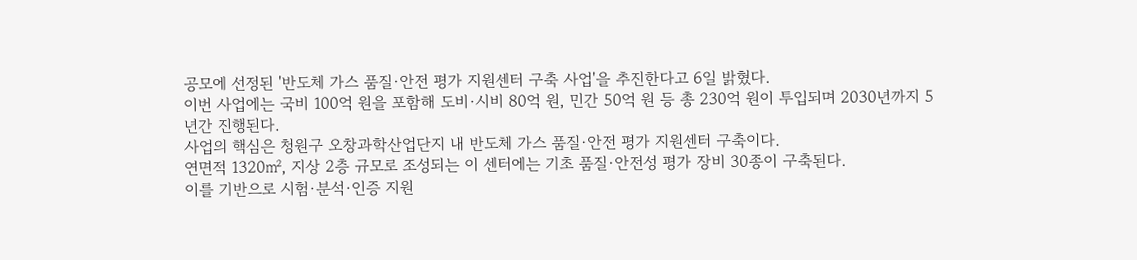공모에 선정된 '반도체 가스 품질·안전 평가 지원센터 구축 사업'을 추진한다고 6일 밝혔다.
이번 사업에는 국비 100억 원을 포함해 도비·시비 80억 원, 민간 50억 원 등 총 230억 원이 투입되며 2030년까지 5년간 진행된다.
사업의 핵심은 청원구 오창과학산업단지 내 반도체 가스 품질·안전 평가 지원센터 구축이다.
연면적 1320㎡, 지상 2층 규모로 조성되는 이 센터에는 기초 품질·안전성 평가 장비 30종이 구축된다.
이를 기반으로 시험·분석·인증 지원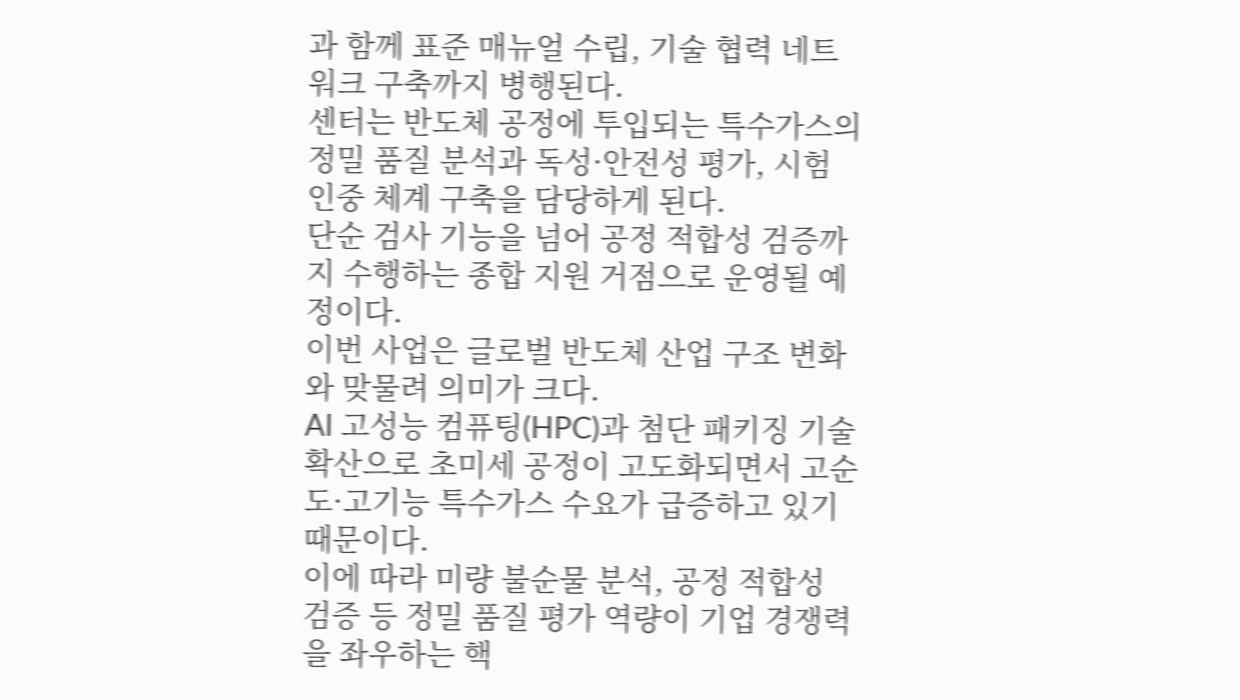과 함께 표준 매뉴얼 수립, 기술 협력 네트워크 구축까지 병행된다.
센터는 반도체 공정에 투입되는 특수가스의 정밀 품질 분석과 독성·안전성 평가, 시험 인중 체계 구축을 담당하게 된다.
단순 검사 기능을 넘어 공정 적합성 검증까지 수행하는 종합 지원 거점으로 운영될 예정이다.
이번 사업은 글로벌 반도체 산업 구조 변화와 맞물려 의미가 크다.
AI 고성능 컴퓨팅(HPC)과 첨단 패키징 기술 확산으로 초미세 공정이 고도화되면서 고순도·고기능 특수가스 수요가 급증하고 있기 때문이다.
이에 따라 미량 불순물 분석, 공정 적합성 검증 등 정밀 품질 평가 역량이 기업 경쟁력을 좌우하는 핵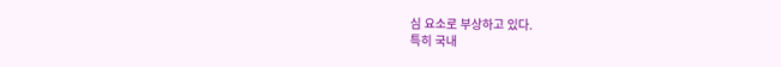심 요소로 부상하고 있다.
특히 국내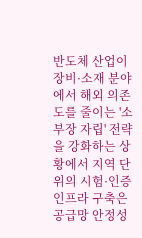반도체 산업이 장비·소재 분야에서 해외 의존도를 줄이는 '소부장 자립' 전략을 강화하는 상황에서 지역 단위의 시험·인증 인프라 구축은 공급망 안정성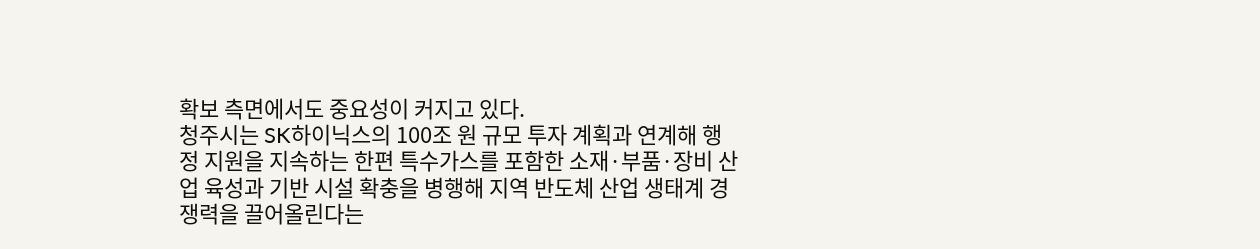확보 측면에서도 중요성이 커지고 있다.
청주시는 SK하이닉스의 100조 원 규모 투자 계획과 연계해 행정 지원을 지속하는 한편 특수가스를 포함한 소재·부품·장비 산업 육성과 기반 시설 확충을 병행해 지역 반도체 산업 생태계 경쟁력을 끌어올린다는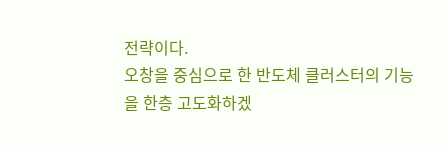전략이다.
오창을 중심으로 한 반도체 클러스터의 기능을 한층 고도화하겠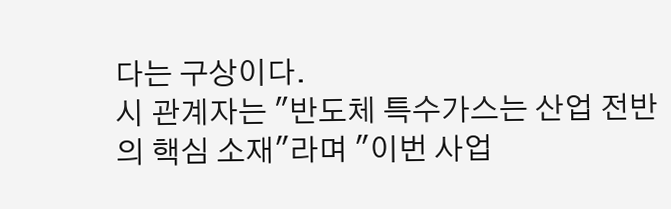다는 구상이다.
시 관계자는 "반도체 특수가스는 산업 전반의 핵심 소재"라며 "이번 사업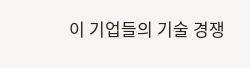이 기업들의 기술 경쟁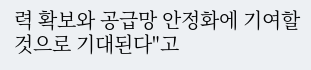력 확보와 공급망 안정화에 기여할 것으로 기대된다"고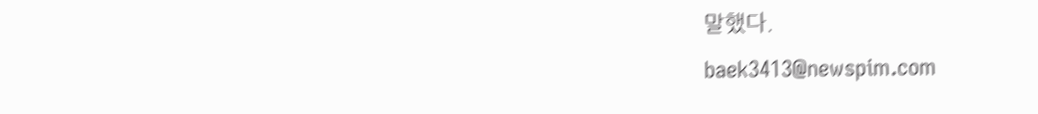말했다.
baek3413@newspim.com